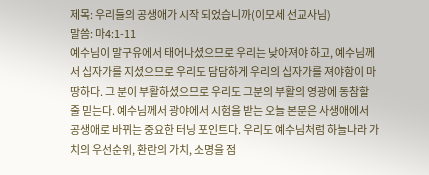제목: 우리들의 공생애가 시작 되었습니까(이모세 선교사님)
말씀: 마4:1-11
예수님이 말구유에서 태어나셨으므로 우리는 낮아져야 하고, 예수님께서 십자가를 지셨으므로 우리도 담담하게 우리의 십자가를 져야함이 마땅하다. 그 분이 부활하셨으므로 우리도 그분의 부활의 영광에 동참할 줄 믿는다. 예수님께서 광야에서 시험을 받는 오늘 본문은 사생애에서 공생애로 바뀌는 중요한 터닝 포인트다. 우리도 예수님처럼 하늘나라 가치의 우선순위, 환란의 가치, 소명을 점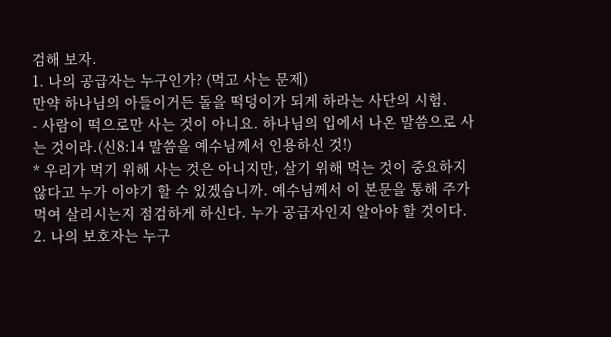검해 보자.
1. 나의 공급자는 누구인가? (먹고 사는 문제)
만약 하나님의 아들이거든 돌을 떡덩이가 되게 하라는 사단의 시험.
- 사람이 떡으로만 사는 것이 아니요. 하나님의 입에서 나온 말씀으로 사는 것이라.(신8:14 말씀을 예수님께서 인용하신 것!)
* 우리가 먹기 위해 사는 것은 아니지만, 살기 위해 먹는 것이 중요하지 않다고 누가 이야기 할 수 있겠습니까. 예수님께서 이 본문을 통해 주가 먹여 살리시는지 점검하게 하신다. 누가 공급자인지 알아야 할 것이다.
2. 나의 보호자는 누구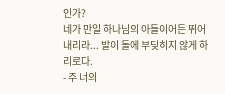인가?
네가 만일 하나님의 아들이어든 뛰어내리라... 발이 돌에 부딪히지 않게 하리로다.
- 주 너의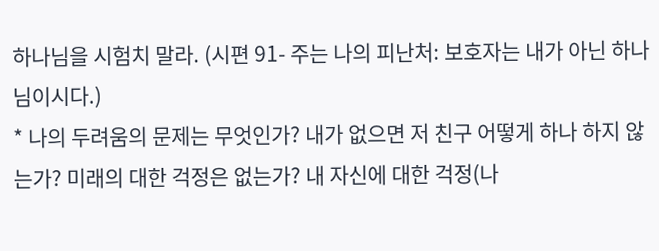하나님을 시험치 말라. (시편 91- 주는 나의 피난처: 보호자는 내가 아닌 하나님이시다.)
* 나의 두려움의 문제는 무엇인가? 내가 없으면 저 친구 어떻게 하나 하지 않는가? 미래의 대한 걱정은 없는가? 내 자신에 대한 걱정(나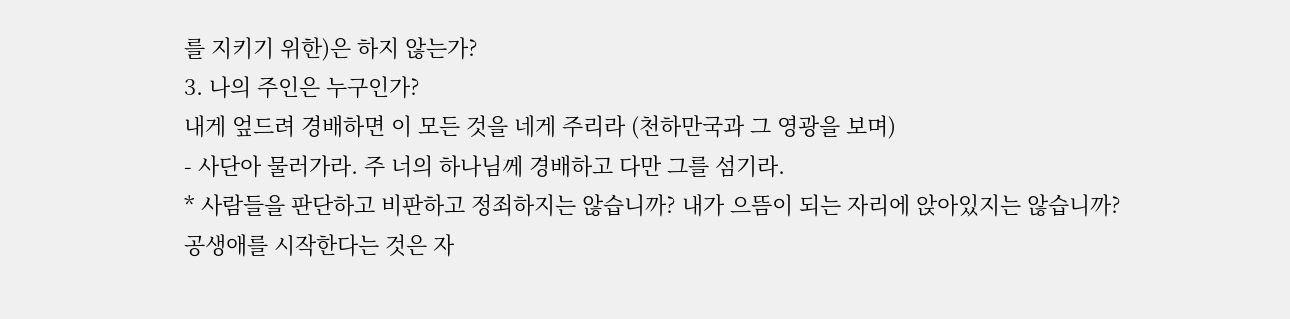를 지키기 위한)은 하지 않는가?
3. 나의 주인은 누구인가?
내게 엎드려 경배하면 이 모든 것을 네게 주리라 (천하만국과 그 영광을 보며)
- 사단아 물러가라. 주 너의 하나님께 경배하고 다만 그를 섬기라.
* 사람들을 판단하고 비판하고 정죄하지는 않습니까? 내가 으뜸이 되는 자리에 앉아있지는 않습니까?
공생애를 시작한다는 것은 자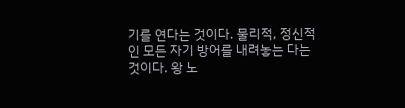기를 연다는 것이다. 물리적, 정신적인 모든 자기 방어를 내려놓는 다는 것이다. 왕 노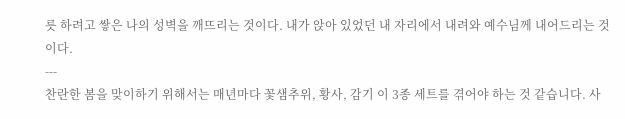릇 하려고 쌓은 나의 성벽을 깨뜨리는 것이다. 내가 앉아 있었던 내 자리에서 내려와 예수님께 내어드리는 것이다.
---
찬란한 봄을 맞이하기 위해서는 매년마다 꽃샘추위, 황사, 감기 이 3종 세트를 겪어야 하는 것 같습니다. 사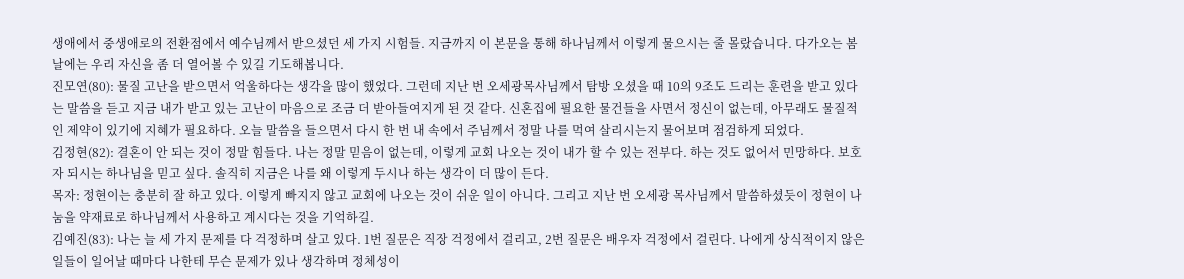생애에서 중생애로의 전환점에서 예수님께서 받으셨던 세 가지 시험들. 지금까지 이 본문을 통해 하나님께서 이렇게 물으시는 줄 몰랐습니다. 다가오는 봄날에는 우리 자신을 좀 더 열어볼 수 있길 기도해봅니다.
진모연(80): 물질 고난을 받으면서 억울하다는 생각을 많이 했었다. 그런데 지난 번 오세광목사님께서 탐방 오셨을 때 10의 9조도 드리는 훈련을 받고 있다는 말씀을 듣고 지금 내가 받고 있는 고난이 마음으로 조금 더 받아들여지게 된 것 같다. 신혼집에 필요한 물건들을 사면서 정신이 없는데, 아무래도 물질적인 제약이 있기에 지혜가 필요하다. 오늘 말씀을 들으면서 다시 한 번 내 속에서 주님께서 정말 나를 먹여 살리시는지 물어보며 점검하게 되었다.
김정현(82): 결혼이 안 되는 것이 정말 힘들다. 나는 정말 믿음이 없는데, 이렇게 교회 나오는 것이 내가 할 수 있는 전부다. 하는 것도 없어서 민망하다. 보호자 되시는 하나님을 믿고 싶다. 솔직히 지금은 나를 왜 이렇게 두시나 하는 생각이 더 많이 든다.
목자: 정현이는 충분히 잘 하고 있다. 이렇게 빠지지 않고 교회에 나오는 것이 쉬운 일이 아니다. 그리고 지난 번 오세광 목사님께서 말씀하셨듯이 정현이 나눔을 약재료로 하나님께서 사용하고 계시다는 것을 기억하길.
김예진(83): 나는 늘 세 가지 문제를 다 걱정하며 살고 있다. 1번 질문은 직장 걱정에서 걸리고, 2번 질문은 배우자 걱정에서 걸린다. 나에게 상식적이지 않은 일들이 일어날 때마다 나한테 무슨 문제가 있나 생각하며 정체성이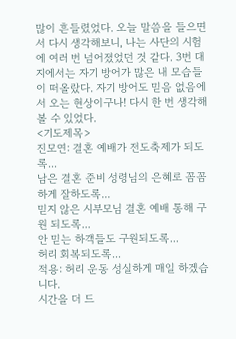많이 흔들렸었다. 오늘 말씀을 들으면서 다시 생각해보니, 나는 사단의 시험에 여러 번 넘어졌었던 것 같다. 3번 대지에서는 자기 방어가 많은 내 모습들이 떠올랐다. 자기 방어도 믿음 없음에서 오는 현상이구나! 다시 한 번 생각해볼 수 있었다.
<기도제목>
진모연: 결혼 예배가 전도축제가 되도록...
남은 결혼 준비 성령님의 은혜로 꼼꼼하게 잘하도록...
믿지 않은 시부모님 결혼 예배 통해 구원 되도록...
안 믿는 하객들도 구원되도록...
허리 회복되도록...
적용: 허리 운동 성실하게 매일 하겠습니다.
시간을 더 드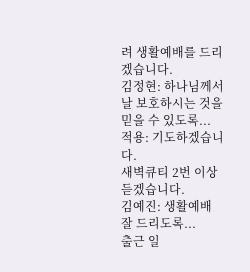려 생활예배를 드리겠습니다.
김정현: 하나님께서 날 보호하시는 것을 믿을 수 있도록...
적용: 기도하겠습니다.
새벽큐티 2번 이상 듣겠습니다.
김예진: 생활예배 잘 드리도록...
출근 일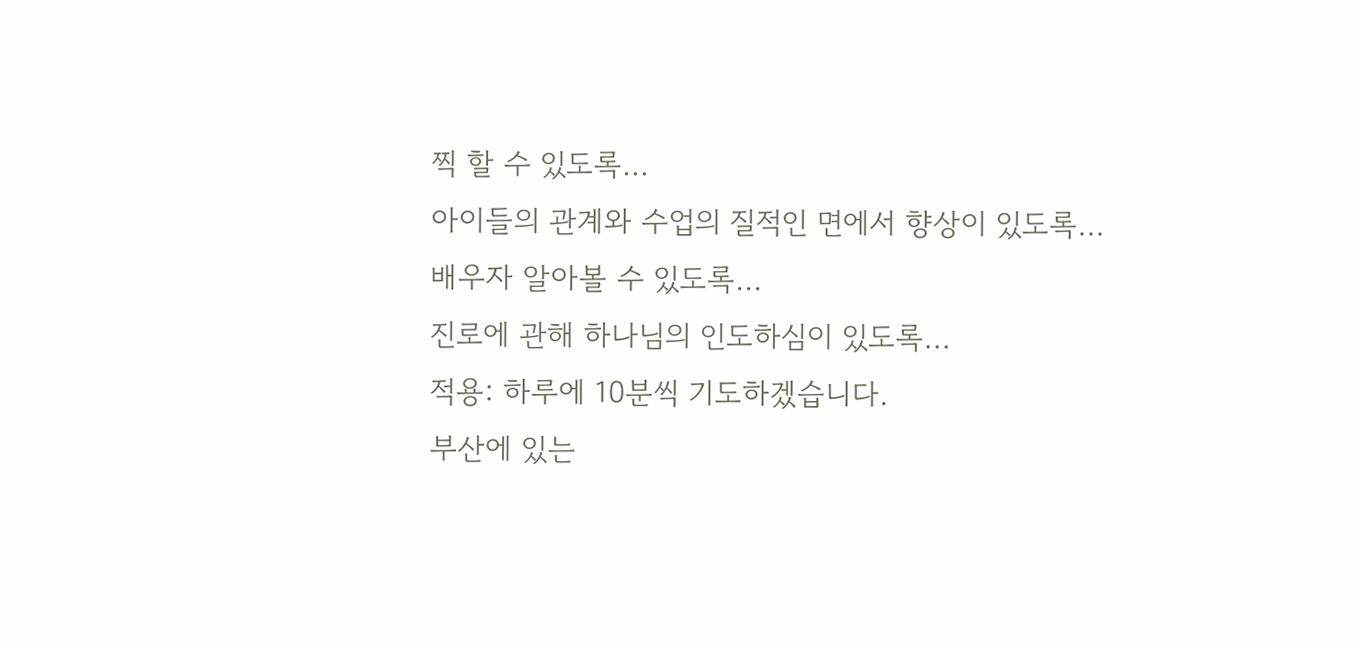찍 할 수 있도록...
아이들의 관계와 수업의 질적인 면에서 향상이 있도록...
배우자 알아볼 수 있도록...
진로에 관해 하나님의 인도하심이 있도록...
적용: 하루에 10분씩 기도하겠습니다.
부산에 있는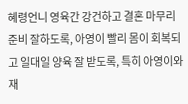혜령언니 영육간 강건하고 결혼 마무리 준비 잘하도록, 아영이 빨리 몸이 회복되고 일대일 양육 잘 받도록, 특히 아영이와 재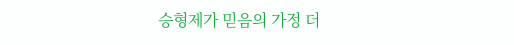승형제가 믿음의 가정 더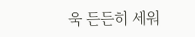욱 든든히 세워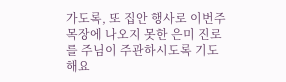가도록, 또 집안 행사로 이번주 목장에 나오지 못한 은미 진로를 주님이 주관하시도록 기도해요